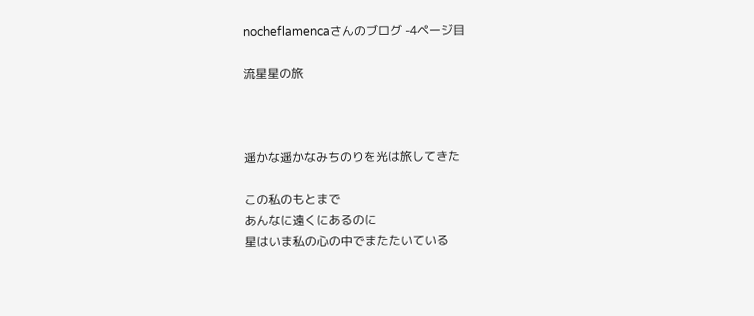nocheflamencaさんのブログ -4ページ目

流星星の旅



遥かな遥かなみちのりを光は旅してきた

この私のもとまで
あんなに遠くにあるのに
星はいま私の心の中でまたたいている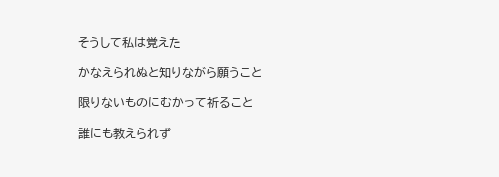そうして私は覚えた

かなえられぬと知りながら願うこと

限りないものにむかって祈ること

誰にも教えられず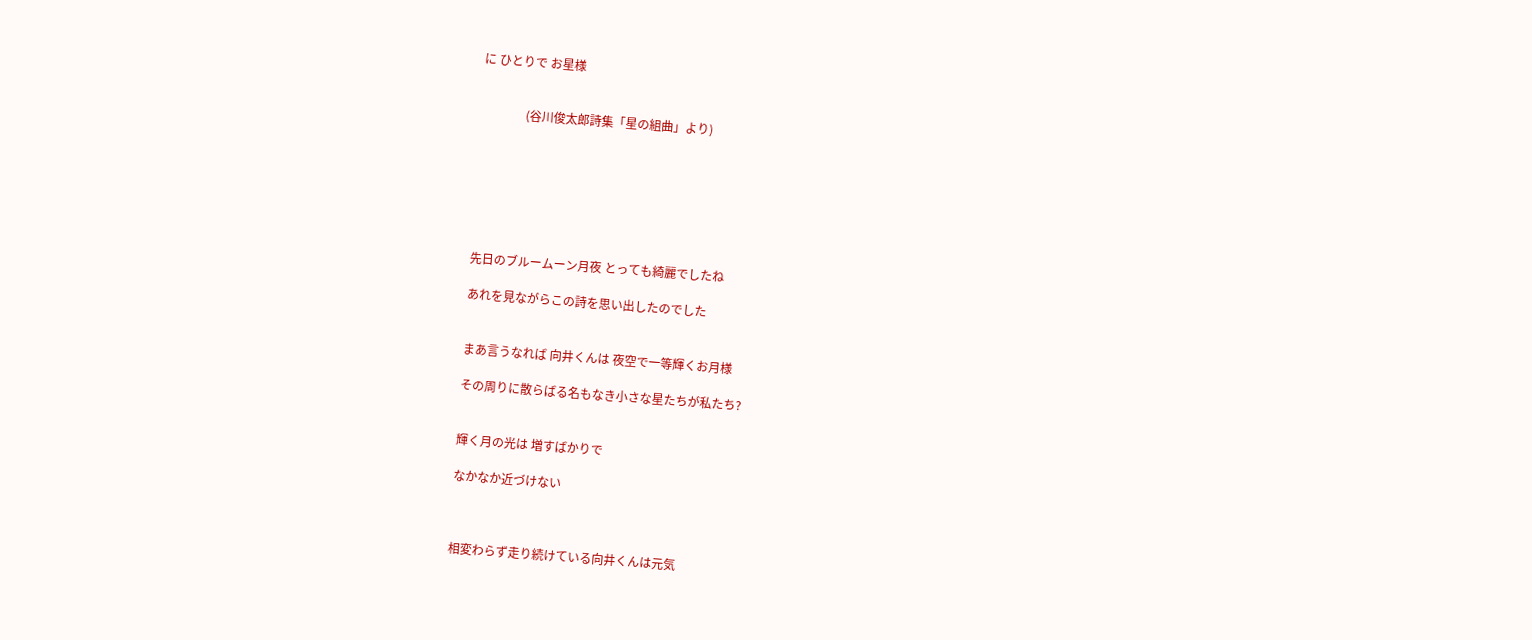に ひとりで お星様


               (谷川俊太郎詩集「星の組曲」より)







先日のブルームーン月夜 とっても綺麗でしたね

あれを見ながらこの詩を思い出したのでした


まあ言うなれば 向井くんは 夜空で一等輝くお月様

その周りに散らばる名もなき小さな星たちが私たち?


輝く月の光は 増すばかりで

なかなか近づけない



相変わらず走り続けている向井くんは元気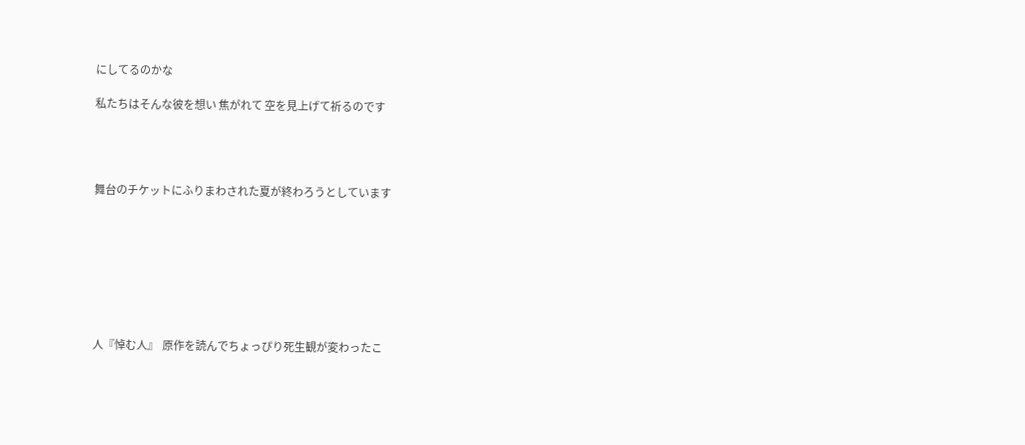にしてるのかな

私たちはそんな彼を想い 焦がれて 空を見上げて祈るのです




舞台のチケットにふりまわされた夏が終わろうとしています








人『悼む人』  原作を読んでちょっぴり死生観が変わったこ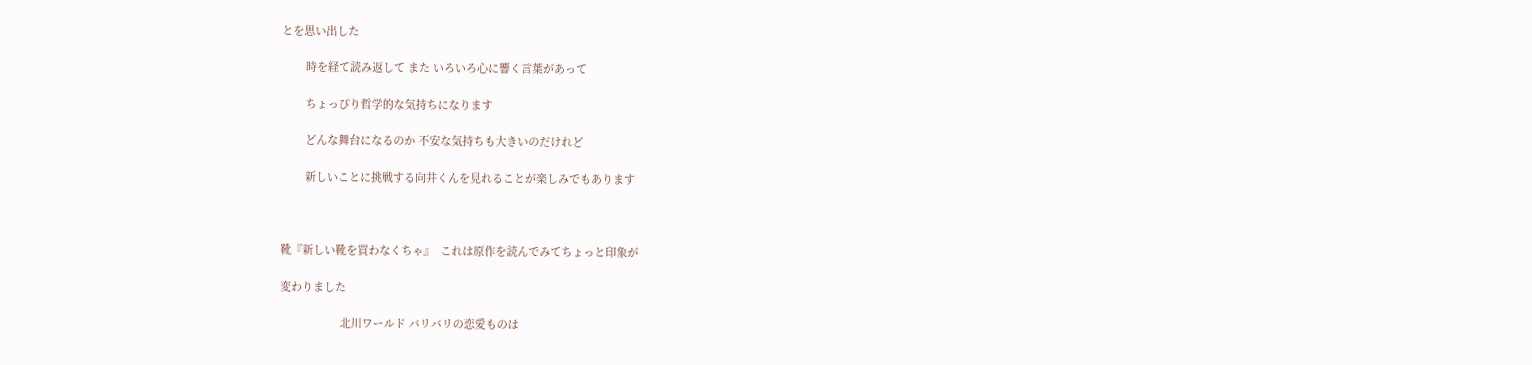とを思い出した

        時を経て読み返して また いろいろ心に響く言葉があって

        ちょっぴり哲学的な気持ちになります

        どんな舞台になるのか 不安な気持ちも大きいのだけれど

        新しいことに挑戦する向井くんを見れることが楽しみでもあります



靴『新しい靴を買わなくちゃ』  これは原作を読んでみてちょっと印象が

変わりました

                    北川ワールド バリバリの恋愛ものは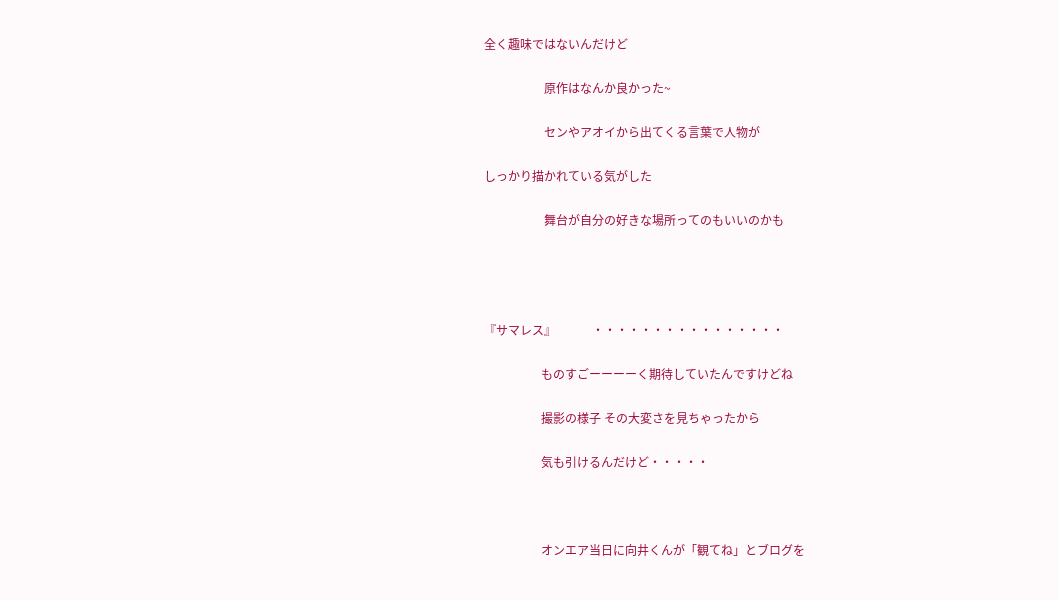全く趣味ではないんだけど

                    原作はなんか良かった~

                    センやアオイから出てくる言葉で人物が

しっかり描かれている気がした

                    舞台が自分の好きな場所ってのもいいのかも




『サマレス』            ・・・・・・・・・・・・・・・・

                   ものすごーーーーく期待していたんですけどね

                   撮影の様子 その大変さを見ちゃったから

                   気も引けるんだけど・・・・・



                   オンエア当日に向井くんが「観てね」とブログを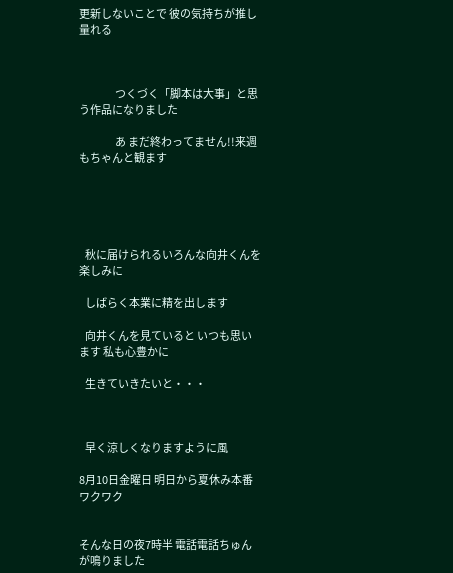更新しないことで 彼の気持ちが推し量れる



                  つくづく「脚本は大事」と思う作品になりました

                  あ まだ終わってません!!来週もちゃんと観ます





   秋に届けられるいろんな向井くんを楽しみに

   しばらく本業に精を出します

   向井くんを見ていると いつも思います 私も心豊かに

   生きていきたいと・・・



   早く涼しくなりますように風

8月10日金曜日 明日から夏休み本番ワクワク


そんな日の夜7時半 電話電話ちゅんが鳴りました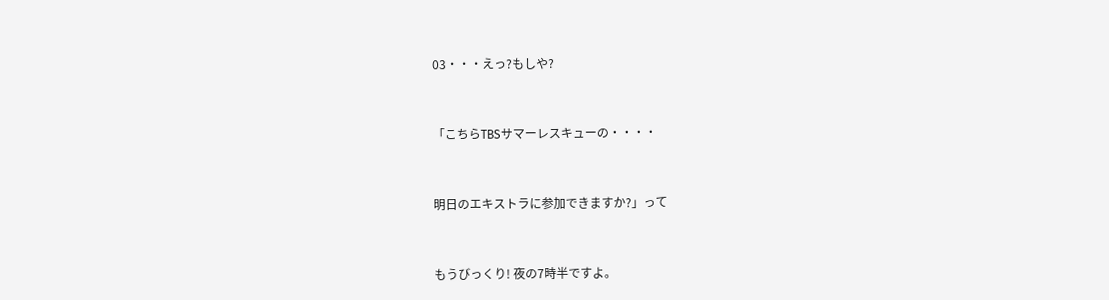03・・・えっ?もしや?


「こちらTBSサマーレスキューの・・・・


明日のエキストラに参加できますか?」って


もうびっくり! 夜の7時半ですよ。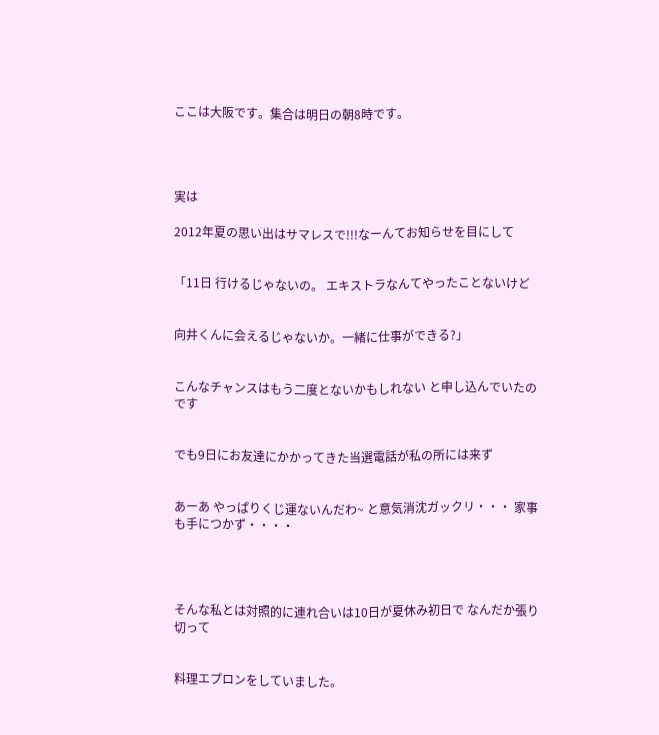ここは大阪です。集合は明日の朝8時です。




実は

2012年夏の思い出はサマレスで!!!なーんてお知らせを目にして


「11日 行けるじゃないの。 エキストラなんてやったことないけど


向井くんに会えるじゃないか。一緒に仕事ができる?」


こんなチャンスはもう二度とないかもしれない と申し込んでいたのです


でも9日にお友達にかかってきた当選電話が私の所には来ず


あーあ やっぱりくじ運ないんだわ~ と意気消沈ガックリ・・・ 家事も手につかず・・・・




そんな私とは対照的に連れ合いは10日が夏休み初日で なんだか張り切って


料理エプロンをしていました。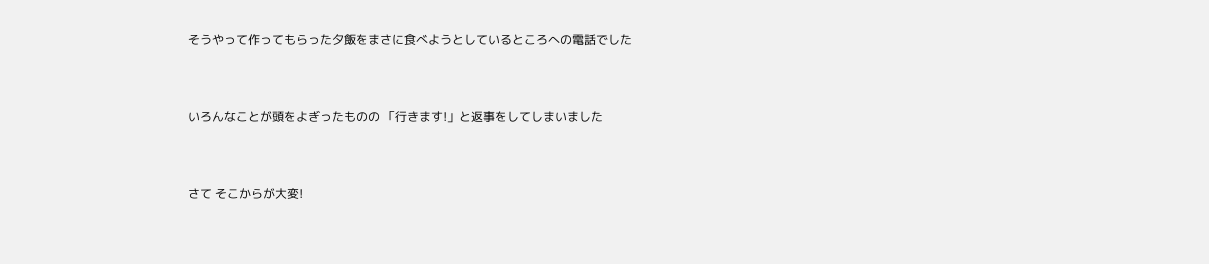そうやって作ってもらった夕飯をまさに食べようとしているところへの電話でした


いろんなことが頭をよぎったものの 「行きます!」と返事をしてしまいました


さて そこからが大変!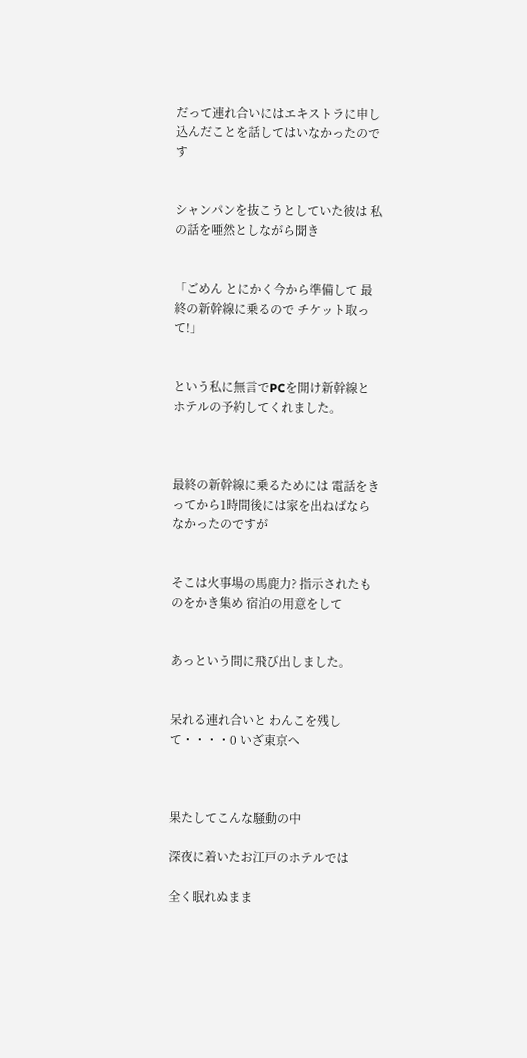だって連れ合いにはエキストラに申し込んだことを話してはいなかったのです


シャンパンを抜こうとしていた彼は 私の話を唖然としながら聞き


「ごめん とにかく今から準備して 最終の新幹線に乗るので チケット取って!」


という私に無言でPCを開け新幹線とホテルの予約してくれました。



最終の新幹線に乗るためには 電話をきってから1時間後には家を出ねばならなかったのですが


そこは火事場の馬鹿力? 指示されたものをかき集め 宿泊の用意をして


あっという間に飛び出しました。


呆れる連れ合いと わんこを残して・・・・0 いざ東京へ



果たしてこんな騒動の中

深夜に着いたお江戸のホテルでは

全く眠れぬまま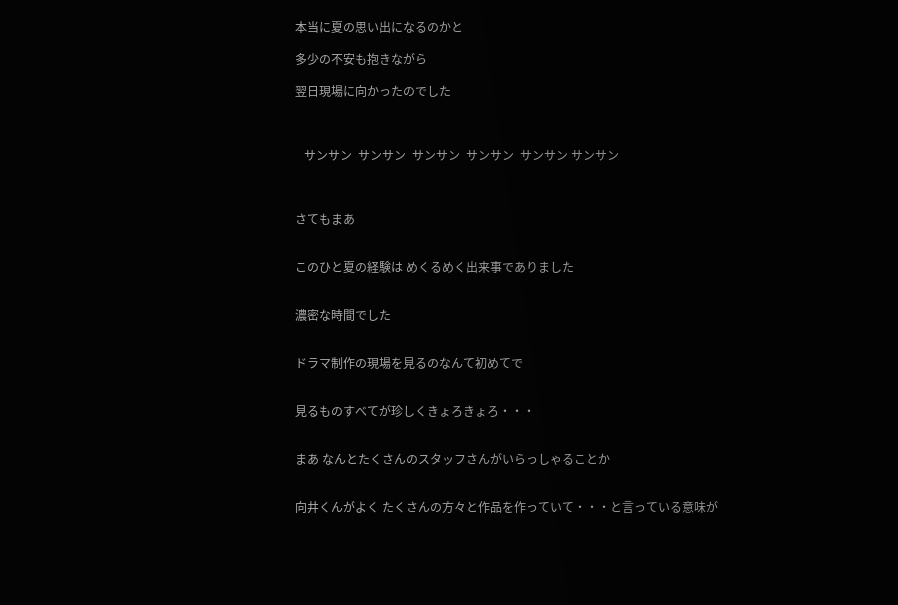本当に夏の思い出になるのかと

多少の不安も抱きながら

翌日現場に向かったのでした



   サンサン  サンサン  サンサン  サンサン  サンサン サンサン



さてもまあ


このひと夏の経験は めくるめく出来事でありました


濃密な時間でした


ドラマ制作の現場を見るのなんて初めてで


見るものすべてが珍しくきょろきょろ・・・


まあ なんとたくさんのスタッフさんがいらっしゃることか


向井くんがよく たくさんの方々と作品を作っていて・・・と言っている意味が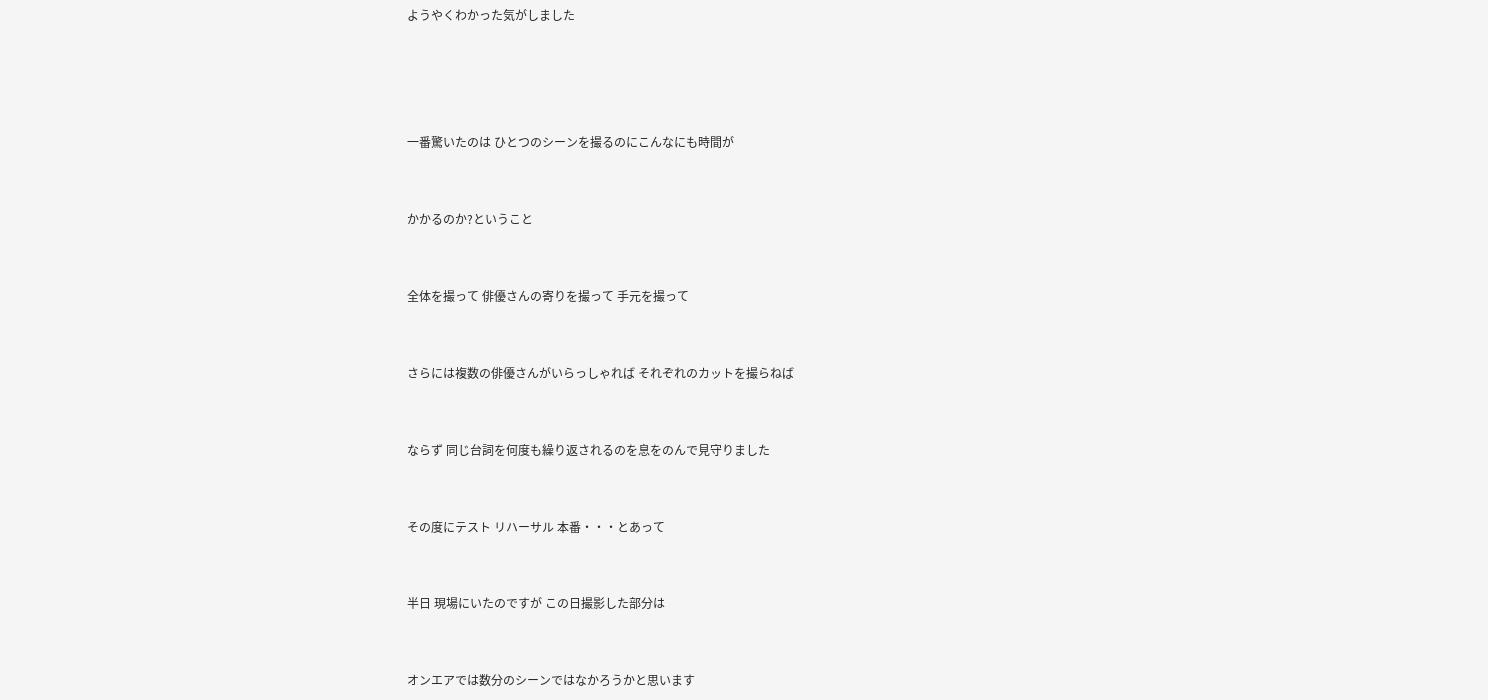ようやくわかった気がしました




一番驚いたのは ひとつのシーンを撮るのにこんなにも時間が


かかるのか?ということ


全体を撮って 俳優さんの寄りを撮って 手元を撮って


さらには複数の俳優さんがいらっしゃれば それぞれのカットを撮らねば


ならず 同じ台詞を何度も繰り返されるのを息をのんで見守りました


その度にテスト リハーサル 本番・・・とあって


半日 現場にいたのですが この日撮影した部分は


オンエアでは数分のシーンではなかろうかと思います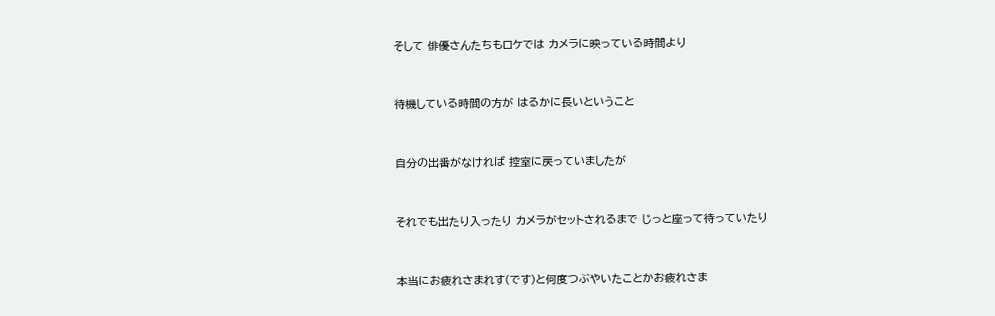そして 俳優さんたちもロケでは カメラに映っている時間より


待機している時間の方が はるかに長いということ


自分の出番がなければ 控室に戻っていましたが


それでも出たり入ったり カメラがセットされるまで じっと座って待っていたり


本当にお疲れさまれす(です)と何度つぶやいたことかお疲れさま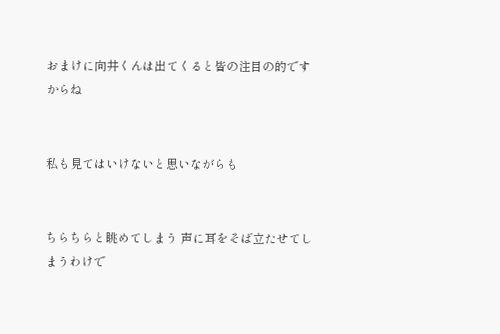おまけに向井くんは出てくると皆の注目の的ですからね


私も見てはいけないと思いながらも


ちらちらと眺めてしまう 声に耳をそば立たせてしまうわけで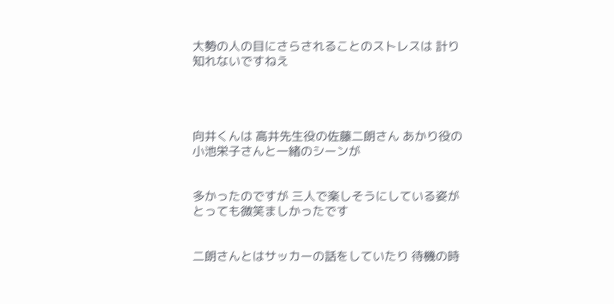大勢の人の目にさらされることのストレスは 計り知れないですねえ




向井くんは 高井先生役の佐藤二朗さん あかり役の小池栄子さんと一緒のシーンが


多かったのですが 三人で楽しそうにしている姿がとっても微笑ましかったです


二朗さんとはサッカーの話をしていたり 待機の時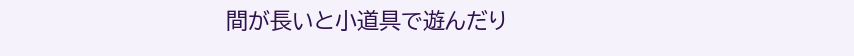間が長いと小道具で遊んだり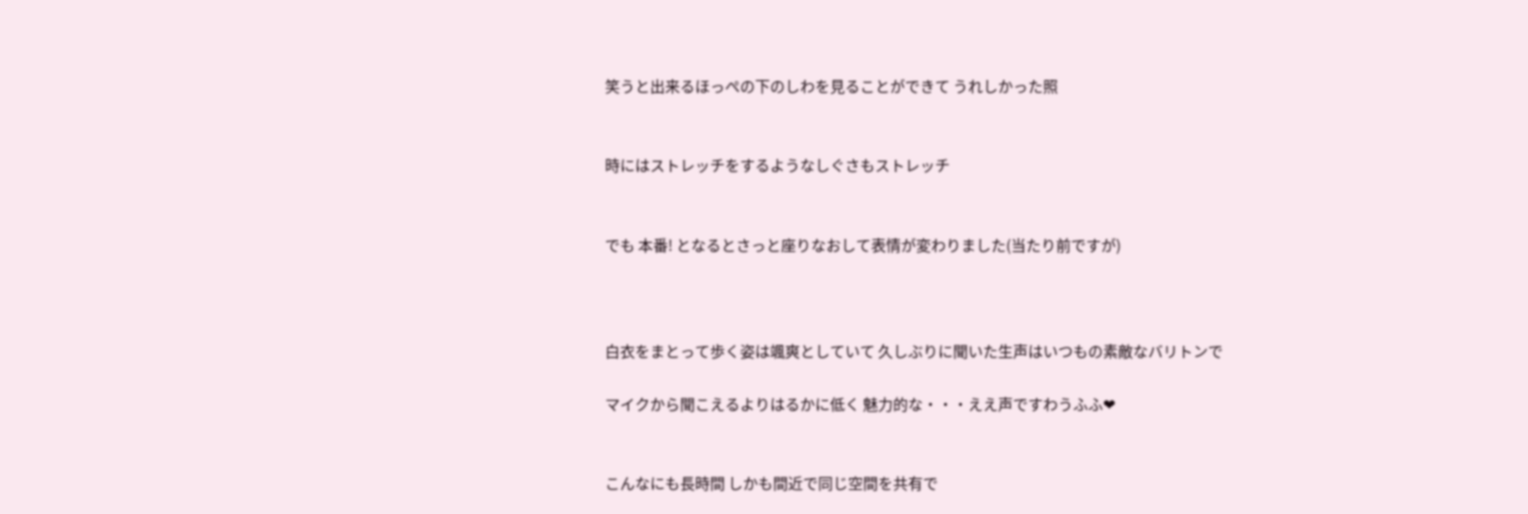笑うと出来るほっぺの下のしわを見ることができて うれしかった照


時にはストレッチをするようなしぐさもストレッチ


でも 本番! となるとさっと座りなおして表情が変わりました(当たり前ですが)



白衣をまとって歩く姿は颯爽としていて 久しぶりに聞いた生声はいつもの素敵なバリトンで

マイクから聞こえるよりはるかに低く 魅力的な・・・ええ声ですわうふふ❤


こんなにも長時間 しかも間近で同じ空間を共有で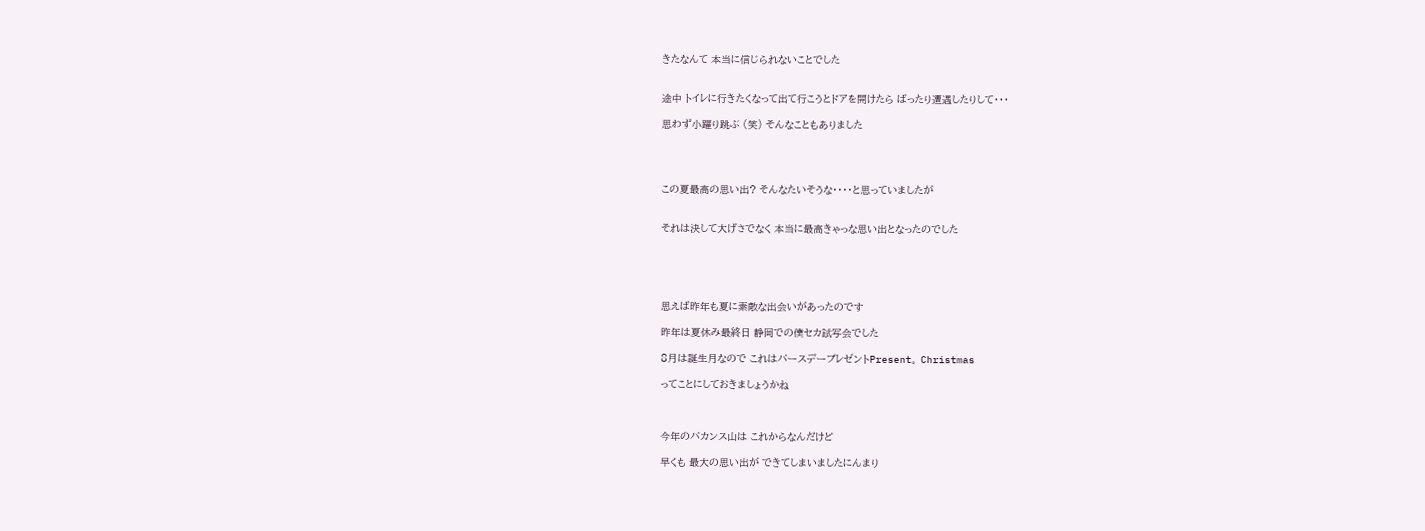きたなんて 本当に信じられないことでした


途中 トイレに行きたくなって出て行こうとドアを開けたら ばったり遭遇したりして・・・

思わず小躍り跳ぶ (笑) そんなこともありました




この夏最高の思い出? そんなたいそうな・・・・と思っていましたが


それは決して大げさでなく 本当に最高きゃっな思い出となったのでした





思えば昨年も夏に素敵な出会いがあったのです

昨年は夏休み最終日 静岡での僕セカ試写会でした

8月は誕生月なので これはバースデープレゼントPresent。 Christmas

ってことにしておきましょうかね



今年のバカンス山は これからなんだけど

早くも 最大の思い出が できてしまいましたにんまり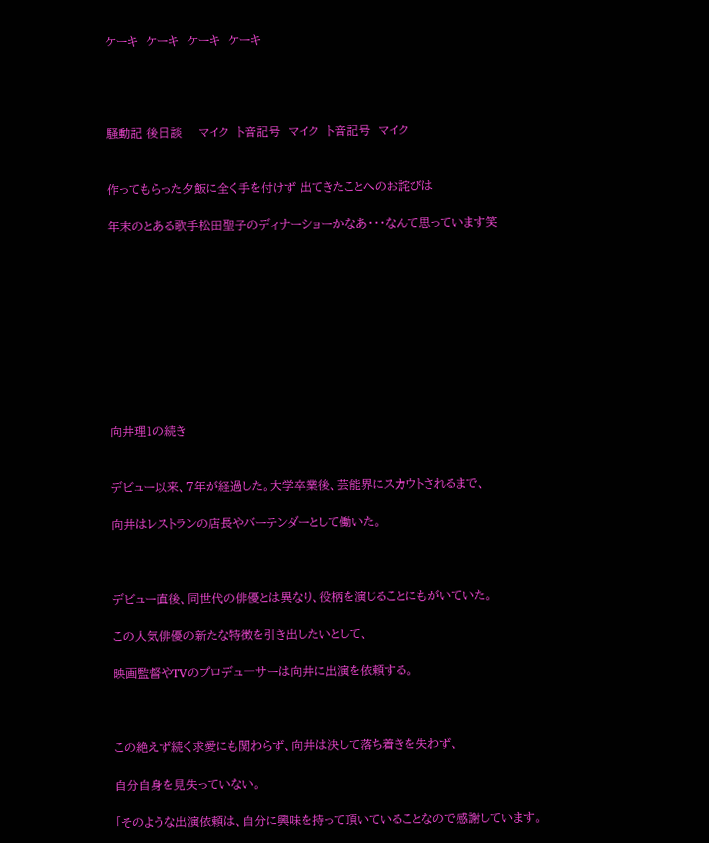ケーキ  ケーキ  ケーキ  ケーキ




騒動記 後日談    マイク  ト音記号  マイク  ト音記号  マイク


作ってもらった夕飯に全く手を付けず 出てきたことへのお詫びは

年末のとある歌手松田聖子のディナーショーかなあ・・・なんて思っています笑










向井理1の続き


デビュー以来、7年が経過した。大学卒業後、芸能界にスカウトされるまで、

向井はレストランの店長やバーテンダーとして働いた。



デビュー直後、同世代の俳優とは異なり、役柄を演じることにもがいていた。

この人気俳優の新たな特徴を引き出したいとして、

映画監督やTVのプロデュ―サーは向井に出演を依頼する。



この絶えず続く求愛にも関わらず、向井は決して落ち着きを失わず、

自分自身を見失っていない。

「そのような出演依頼は、自分に興味を持って頂いていることなので感謝しています。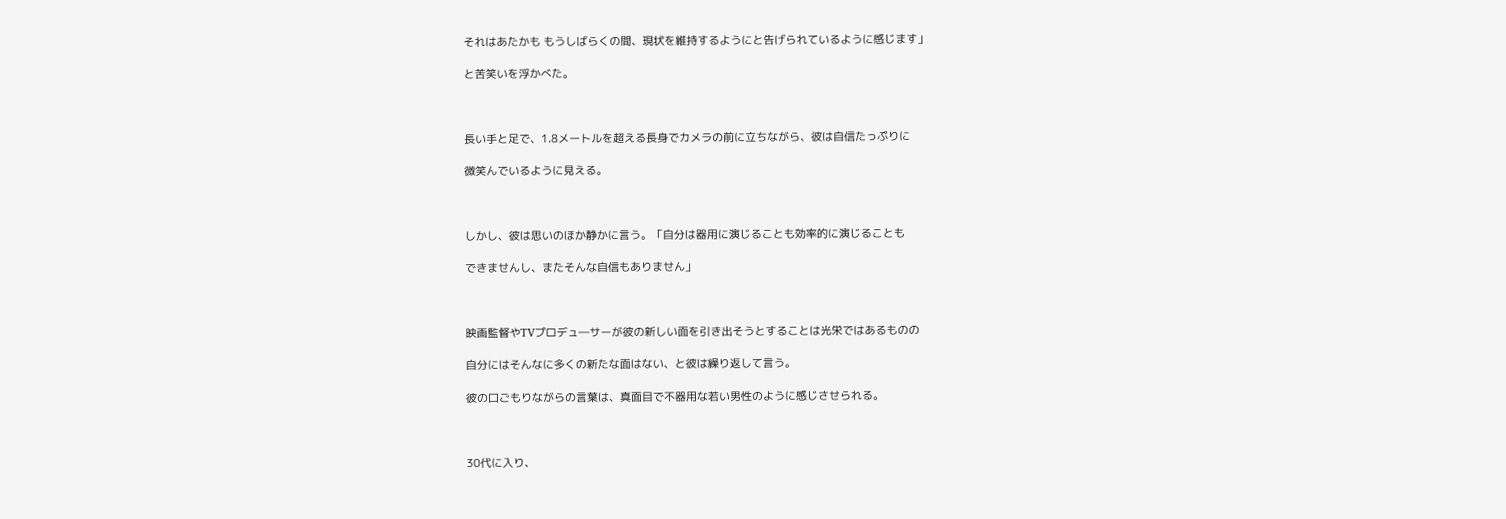それはあたかも もうしばらくの間、現状を維持するようにと告げられているように感じます」

と苦笑いを浮かべた。



長い手と足で、1.8メートルを超える長身でカメラの前に立ちながら、彼は自信たっぷりに

微笑んでいるように見える。



しかし、彼は思いのほか静かに言う。「自分は器用に演じることも効率的に演じることも

できませんし、またそんな自信もありません」



映画監督やTVプロデュ―サーが彼の新しい面を引き出そうとすることは光栄ではあるものの

自分にはそんなに多くの新たな面はない、と彼は繰り返して言う。

彼の口ごもりながらの言葉は、真面目で不器用な若い男性のように感じさせられる。



30代に入り、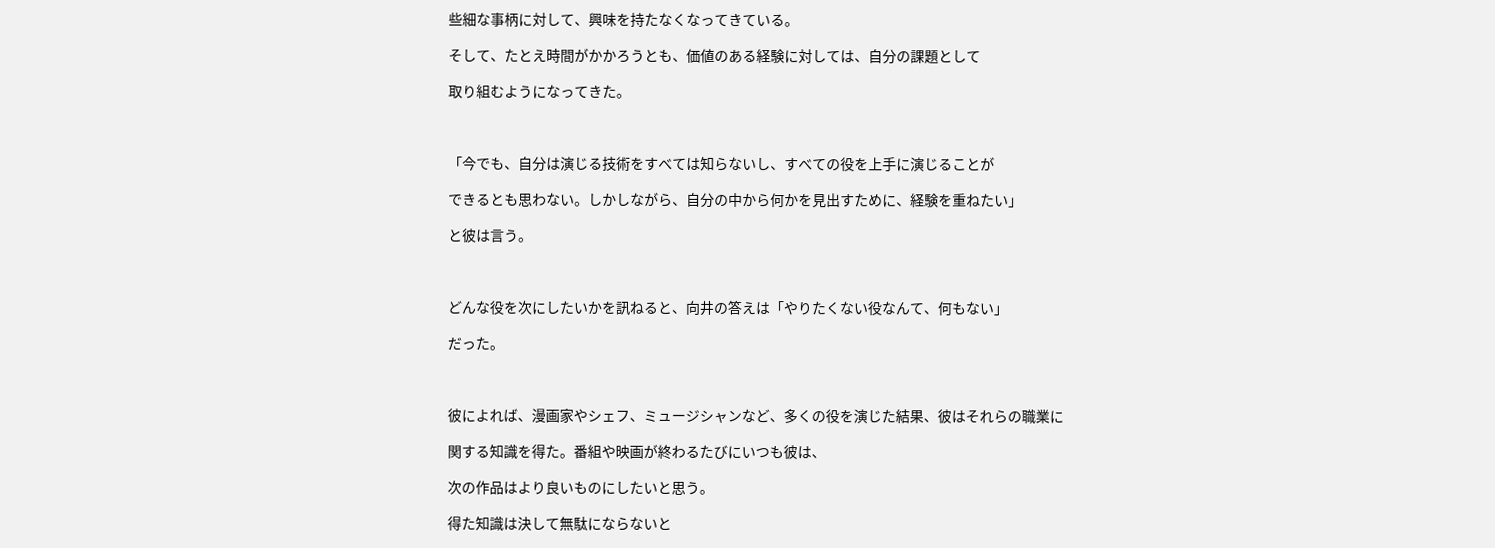些細な事柄に対して、興味を持たなくなってきている。

そして、たとえ時間がかかろうとも、価値のある経験に対しては、自分の課題として

取り組むようになってきた。



「今でも、自分は演じる技術をすべては知らないし、すべての役を上手に演じることが

できるとも思わない。しかしながら、自分の中から何かを見出すために、経験を重ねたい」

と彼は言う。



どんな役を次にしたいかを訊ねると、向井の答えは「やりたくない役なんて、何もない」

だった。



彼によれば、漫画家やシェフ、ミュージシャンなど、多くの役を演じた結果、彼はそれらの職業に

関する知識を得た。番組や映画が終わるたびにいつも彼は、

次の作品はより良いものにしたいと思う。

得た知識は決して無駄にならないと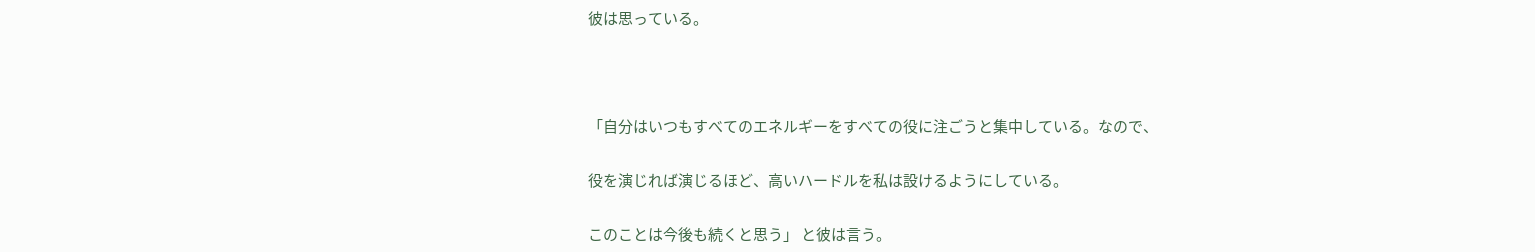彼は思っている。



「自分はいつもすべてのエネルギーをすべての役に注ごうと集中している。なので、

役を演じれば演じるほど、高いハードルを私は設けるようにしている。

このことは今後も続くと思う」 と彼は言う。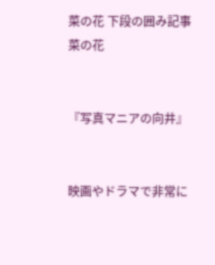菜の花 下段の囲み記事 菜の花


『写真マニアの向井』


映画やドラマで非常に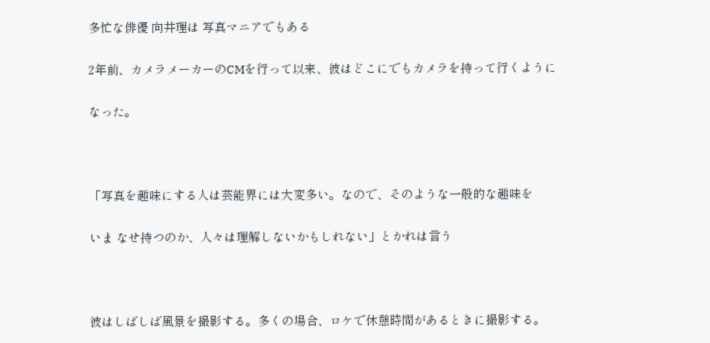多忙な俳優 向井理は 写真マニアでもある

2年前、カメラメーカーのCMを行って以来、彼はどこにでもカメラを持って行くように

なった。



「写真を趣味にする人は芸能界には大変多い。なので、そのような一般的な趣味を

いま なせ持つのか、人々は理解しないかもしれない」とかれは言う



彼はしばしば風景を撮影する。多くの場合、ロケで休憩時間があるときに撮影する。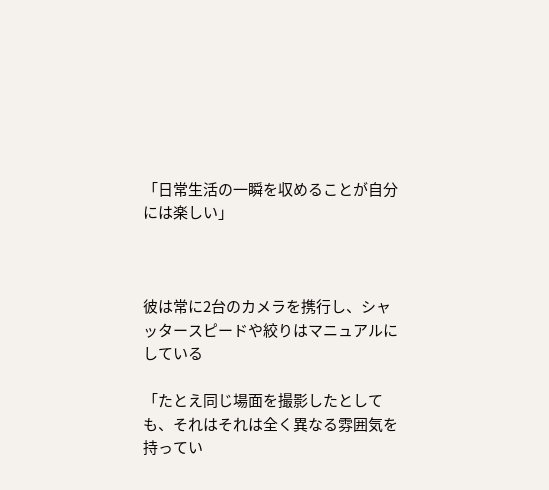「日常生活の一瞬を収めることが自分には楽しい」



彼は常に2台のカメラを携行し、シャッタースピードや絞りはマニュアルにしている

「たとえ同じ場面を撮影したとしても、それはそれは全く異なる雰囲気を持ってい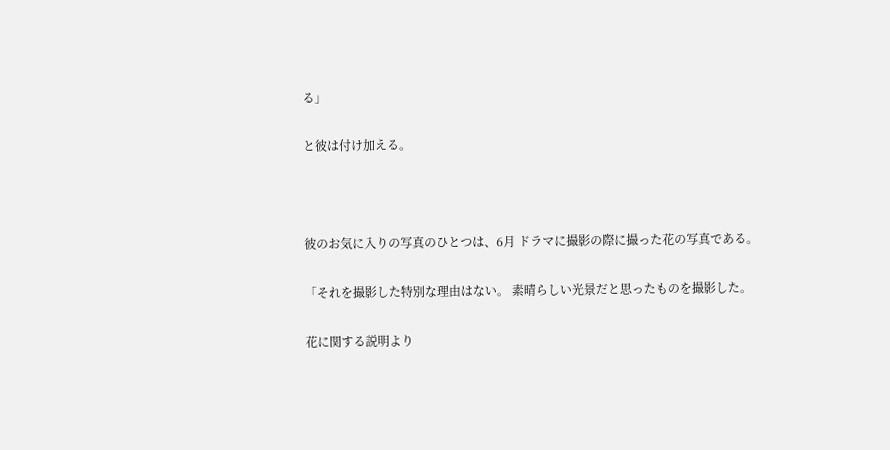る」

と彼は付け加える。



彼のお気に入りの写真のひとつは、6月 ドラマに撮影の際に撮った花の写真である。

「それを撮影した特別な理由はない。 素晴らしい光景だと思ったものを撮影した。

花に関する説明より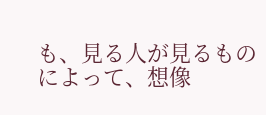も、見る人が見るものによって、想像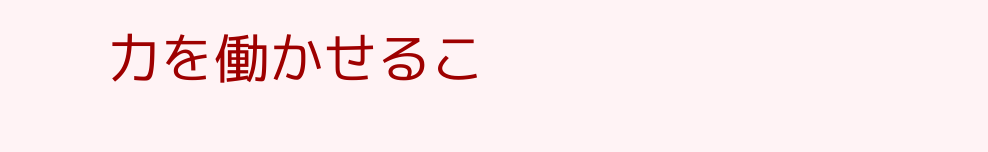力を働かせるこ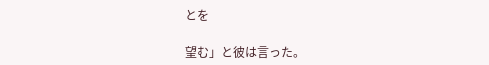とを

望む」と彼は言った。